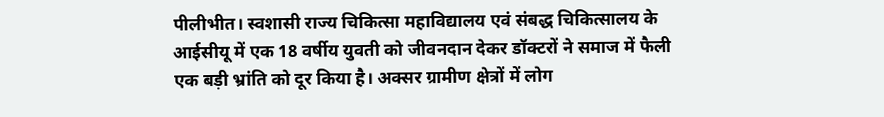पीलीभीत। स्वशासी राज्य चिकित्सा महाविद्यालय एवं संबद्ध चिकित्सालय के आईसीयू में एक 18 वर्षीय युवती को जीवनदान देकर डॉक्टरों ने समाज में फैली एक बड़ी भ्रांति को दूर किया है। अक्सर ग्रामीण क्षेत्रों में लोग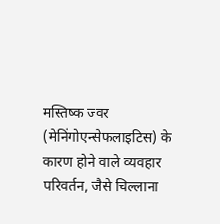मस्तिष्क ज्वर (मेनिंगोएन्सेफलाइटिस) के कारण होने वाले व्यवहार परिवर्तन, जैसे चिल्लाना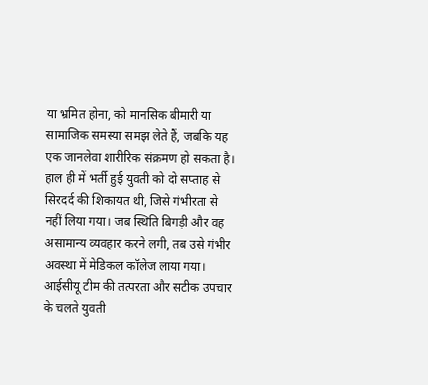या भ्रमित होना, को मानसिक बीमारी या सामाजिक समस्या समझ लेते हैं, जबकि यह एक जानलेवा शारीरिक संक्रमण हो सकता है। हाल ही में भर्ती हुई युवती को दो सप्ताह से सिरदर्द की शिकायत थी, जिसे गंभीरता से नहीं लिया गया। जब स्थिति बिगड़ी और वह असामान्य व्यवहार करने लगी, तब उसे गंभीर अवस्था में मेडिकल कॉलेज लाया गया। आईसीयू टीम की तत्परता और सटीक उपचार के चलते युवती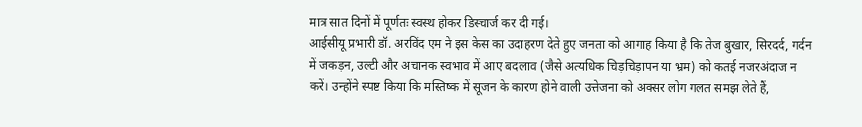मात्र सात दिनों में पूर्णतः स्वस्थ होकर डिस्चार्ज कर दी गई।
आईसीयू प्रभारी डॉ. अरविंद एम ने इस केस का उदाहरण देते हुए जनता को आगाह किया है कि तेज बुखार, सिरदर्द, गर्दन में जकड़न, उल्टी और अचानक स्वभाव में आए बदलाव (जैसे अत्यधिक चिड़चिड़ापन या भ्रम) को कतई नजरअंदाज न करें। उन्होंने स्पष्ट किया कि मस्तिष्क में सूजन के कारण होने वाली उत्तेजना को अक्सर लोग गलत समझ लेते हैं,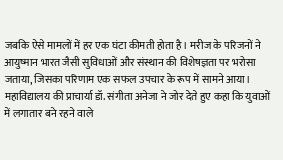जबकि ऐसे मामलों में हर एक घंटा कीमती होता है। मरीज के परिजनों ने आयुष्मान भारत जैसी सुविधाओं और संस्थान की विशेषज्ञता पर भरोसा जताया, जिसका परिणाम एक सफल उपचार के रूप में सामने आया।
महाविद्यालय की प्राचार्या डॉ. संगीता अनेजा ने जोर देते हुए कहा कि युवाओं में लगातार बने रहने वाले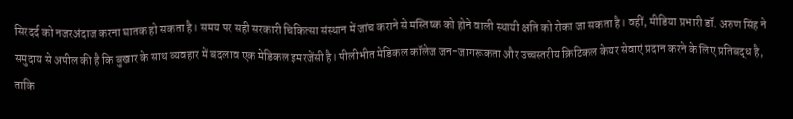सिरदर्द को नजरअंदाज करना घातक हो सकता है। समय पर सही सरकारी चिकित्सा संस्थान में जांच कराने से मस्तिष्क को होने वाली स्थायी क्षति को रोका जा सकता है। वहीं, मीडिया प्रभारी डॉ. अरुण सिंह ने समुदाय से अपील की है कि बुखार के साथ व्यवहार में बदलाव एक मेडिकल इमरजेंसी है। पीलीभीत मेडिकल कॉलेज जन-जागरूकता और उच्चस्तरीय क्रिटिकल केयर सेवाएं प्रदान करने के लिए प्रतिबद्ध है, ताकि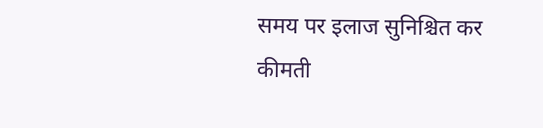समय पर इलाज सुनिश्चित कर कीमती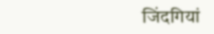जिंदगियां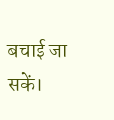बचाई जा सकें।